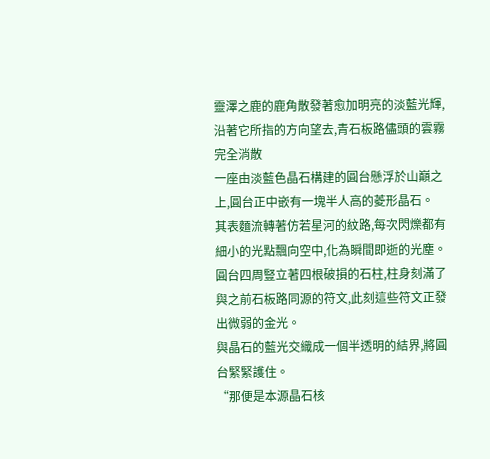靈澤之鹿的鹿角散發著愈加明亮的淡藍光輝,沿著它所指的方向望去,青石板路儘頭的雲霧完全消散
一座由淡藍色晶石構建的圓台懸浮於山巔之上,圓台正中嵌有一塊半人高的菱形晶石。
其表麵流轉著仿若星河的紋路,每次閃爍都有細小的光點飄向空中,化為瞬間即逝的光塵。
圓台四周豎立著四根破損的石柱,柱身刻滿了與之前石板路同源的符文,此刻這些符文正發出微弱的金光。
與晶石的藍光交織成一個半透明的結界,將圓台緊緊護住。
“那便是本源晶石核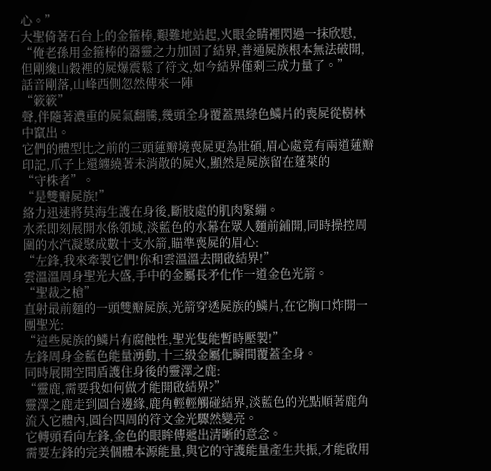心。”
大聖倚著石台上的金箍棒,艱難地站起,火眼金睛裡閃過一抹欣慰,
“俺老孫用金箍棒的器靈之力加固了結界,普通屍族根本無法破開,但剛纔山穀裡的屍爆震鬆了符文,如今結界僅剩三成力量了。”
話音剛落,山峰西側忽然傳來一陣
“簌簌”
聲,伴隨著濃重的屍氣翻騰,幾頭全身覆蓋黑綠色鱗片的喪屍從樹林中竄出。
它們的體型比之前的三頭蓮瓣境喪屍更為壯碩,眉心處竟有兩道蓮瓣印記,爪子上還纏繞著未消散的屍火,顯然是屍族留在蓬萊的
“守株者”。
“是雙瓣屍族!”
絡力迅速將莫海生護在身後,斷肢處的肌肉緊繃。
水柔即刻展開水係領域,淡藍色的水幕在眾人麵前鋪開,同時操控周圍的水汽凝聚成數十支水箭,瞄準喪屍的眉心:
“左鋒,我來牽製它們!你和雲溫溫去開啟結界!”
雲溫溫周身聖光大盛,手中的金屬長矛化作一道金色光箭。
“聖裁之槍”
直射最前麵的一頭雙瓣屍族,光箭穿透屍族的鱗片,在它胸口炸開一團聖光:
“這些屍族的鱗片有腐蝕性,聖光隻能暫時壓製!”
左鋒周身金藍色能量湧動,十三級金屬化瞬間覆蓋全身。
同時展開空間盾護住身後的靈澤之鹿:
“靈鹿,需要我如何做才能開啟結界?”
靈澤之鹿走到圓台邊緣,鹿角輕輕觸碰結界,淡藍色的光點順著鹿角流入它體內,圓台四周的符文金光驟然變亮。
它轉頭看向左鋒,金色的眼眸傳遞出清晰的意念。
需要左鋒的完美個體本源能量,與它的守護能量產生共振,才能啟用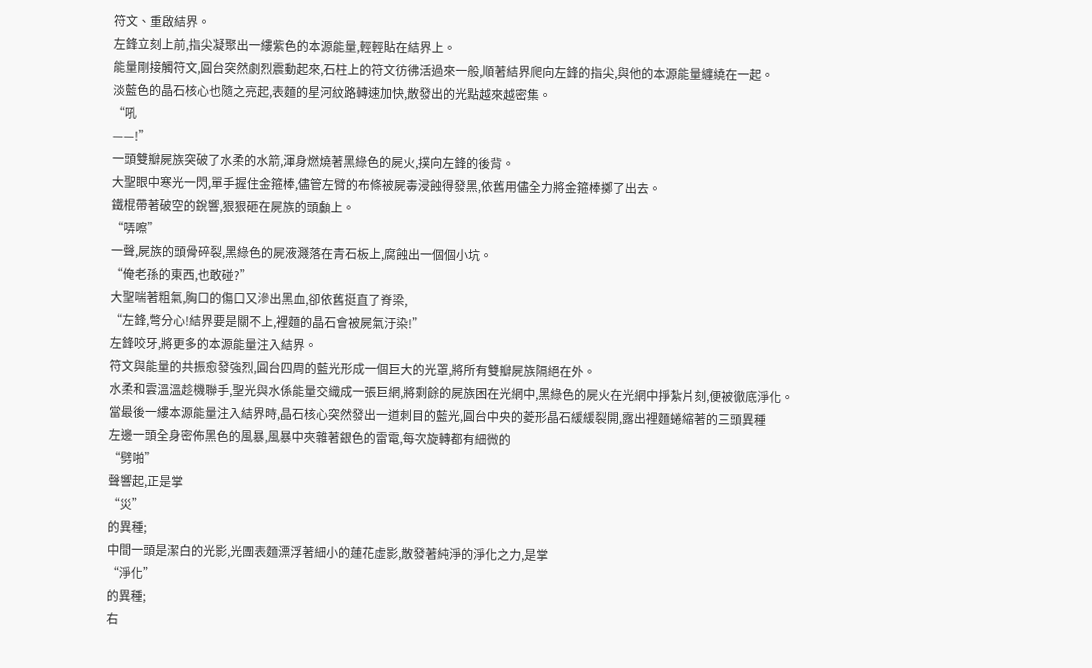符文、重啟結界。
左鋒立刻上前,指尖凝聚出一縷紫色的本源能量,輕輕貼在結界上。
能量剛接觸符文,圓台突然劇烈震動起來,石柱上的符文彷彿活過來一般,順著結界爬向左鋒的指尖,與他的本源能量纏繞在一起。
淡藍色的晶石核心也隨之亮起,表麵的星河紋路轉速加快,散發出的光點越來越密集。
“吼
——!”
一頭雙瓣屍族突破了水柔的水箭,渾身燃燒著黑綠色的屍火,撲向左鋒的後背。
大聖眼中寒光一閃,單手握住金箍棒,儘管左臂的布條被屍毒浸蝕得發黑,依舊用儘全力將金箍棒擲了出去。
鐵棍帶著破空的銳響,狠狠砸在屍族的頭顱上。
“哢嚓”
一聲,屍族的頭骨碎裂,黑綠色的屍液濺落在青石板上,腐蝕出一個個小坑。
“俺老孫的東西,也敢碰?”
大聖喘著粗氣,胸口的傷口又滲出黑血,卻依舊挺直了脊梁,
“左鋒,彆分心!結界要是關不上,裡麵的晶石會被屍氣汙染!”
左鋒咬牙,將更多的本源能量注入結界。
符文與能量的共振愈發強烈,圓台四周的藍光形成一個巨大的光罩,將所有雙瓣屍族隔絕在外。
水柔和雲溫溫趁機聯手,聖光與水係能量交織成一張巨網,將剩餘的屍族困在光網中,黑綠色的屍火在光網中掙紮片刻,便被徹底淨化。
當最後一縷本源能量注入結界時,晶石核心突然發出一道刺目的藍光,圓台中央的菱形晶石緩緩裂開,露出裡麵蜷縮著的三頭異種
左邊一頭全身密佈黑色的風暴,風暴中夾雜著銀色的雷電,每次旋轉都有細微的
“劈啪”
聲響起,正是掌
“災”
的異種;
中間一頭是潔白的光影,光團表麵漂浮著細小的蓮花虛影,散發著純淨的淨化之力,是掌
“淨化”
的異種;
右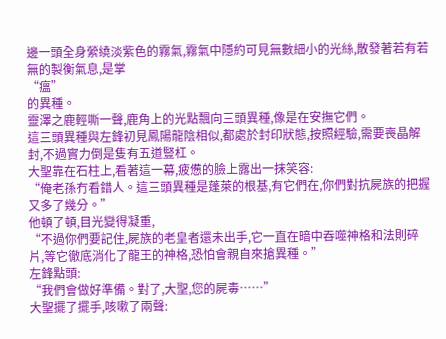邊一頭全身縈繞淡紫色的霧氣,霧氣中隱約可見無數細小的光絲,散發著若有若無的製衡氣息,是掌
“瘟”
的異種。
靈澤之鹿輕嘶一聲,鹿角上的光點飄向三頭異種,像是在安撫它們。
這三頭異種與左鋒初見鳳陽龍陰相似,都處於封印狀態,按照經驗,需要喪晶解封,不過實力倒是隻有五道豎杠。
大聖靠在石柱上,看著這一幕,疲憊的臉上露出一抹笑容:
“俺老孫冇看錯人。這三頭異種是蓬萊的根基,有它們在,你們對抗屍族的把握又多了幾分。”
他頓了頓,目光變得凝重,
“不過你們要記住,屍族的老皇者還未出手,它一直在暗中吞噬神格和法則碎片,等它徹底消化了龍王的神格,恐怕會親自來搶異種。”
左鋒點頭:
“我們會做好準備。對了,大聖,您的屍毒……”
大聖擺了擺手,咳嗽了兩聲: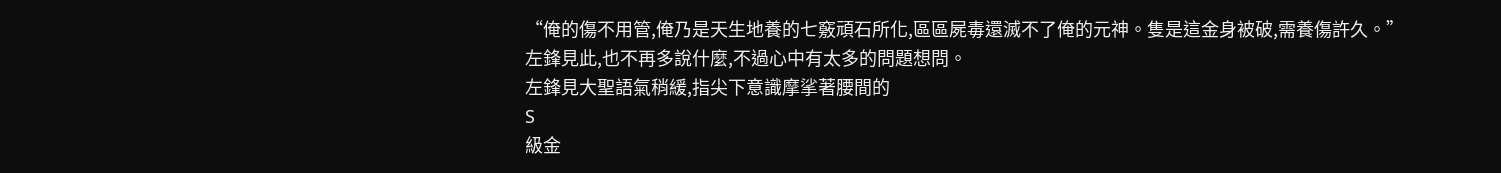“俺的傷不用管,俺乃是天生地養的七竅頑石所化,區區屍毒還滅不了俺的元神。隻是這金身被破,需養傷許久。”
左鋒見此,也不再多說什麼,不過心中有太多的問題想問。
左鋒見大聖語氣稍緩,指尖下意識摩挲著腰間的
S
級金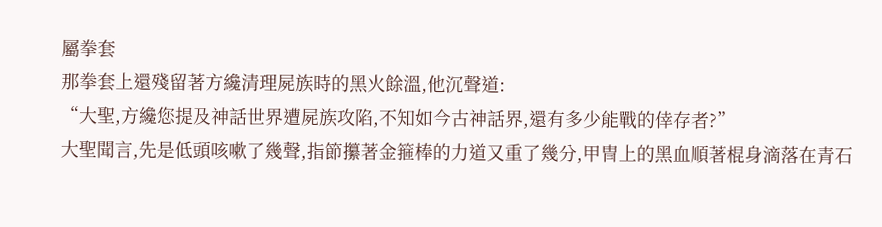屬拳套
那拳套上還殘留著方纔清理屍族時的黑火餘溫,他沉聲道:
“大聖,方纔您提及神話世界遭屍族攻陷,不知如今古神話界,還有多少能戰的倖存者?”
大聖聞言,先是低頭咳嗽了幾聲,指節攥著金箍棒的力道又重了幾分,甲冑上的黑血順著棍身滴落在青石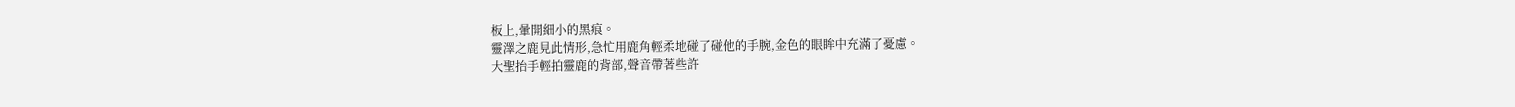板上,暈開細小的黑痕。
靈澤之鹿見此情形,急忙用鹿角輕柔地碰了碰他的手腕,金色的眼眸中充滿了憂慮。
大聖抬手輕拍靈鹿的背部,聲音帶著些許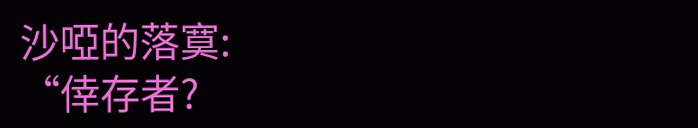沙啞的落寞:
“倖存者?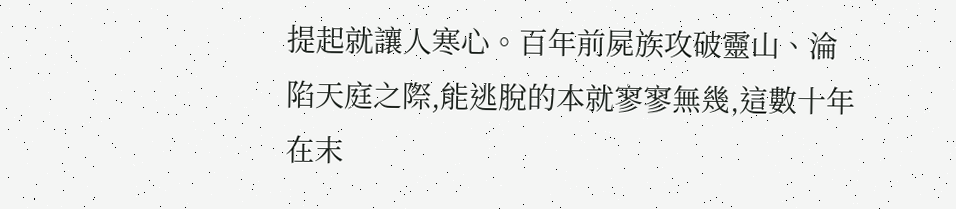提起就讓人寒心。百年前屍族攻破靈山、淪陷天庭之際,能逃脫的本就寥寥無幾,這數十年在末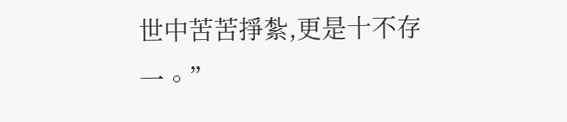世中苦苦掙紮,更是十不存一。”